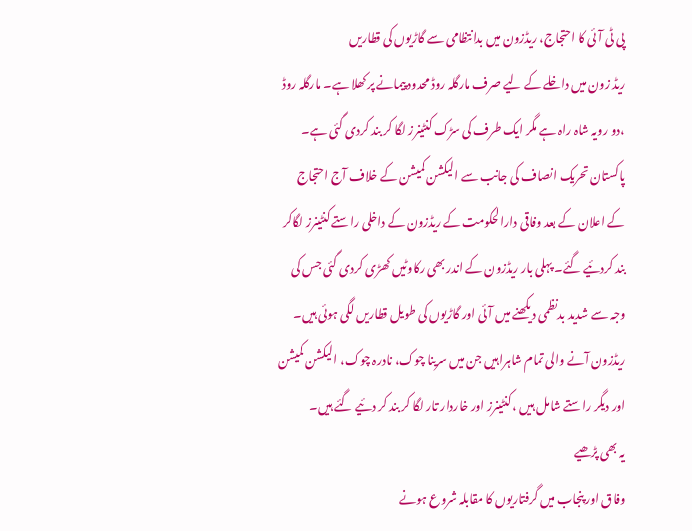پی ٹی آئی کا احتجاج، ریڈزون میں بدانتظامی سے گاڑیوں کی قطاریں
ریڈ زون میں داخلے کے لیے صرف مارگلہ روڈ محدود پیمانے پر کھلا ہے۔ مارگلہ روڈ ،دو رویہ شاہ راہ ہے مگر ایک طرف کی سڑک کنٹینرز لگا کر بند کردی گئی ہے۔
پاکستان تحریک انصاف کی جانب سے الیکشن کمیشن کے خلاف آج احتجاج کے اعلان کے بعد وفاقی دارالحکومت کے ریڈزون کے داخلی راستے کنٹینرز لگاکر بند کردئیے گئے۔ پہلی بار ریڈزون کے اندر بھی رکاوٹیں کھڑی کردی گئی جس کی وجہ سے شدید بدنظمی دیکھنے میں آئی اور گاڑیوں کی طویل قطاریں لگی ہوئی ہیں۔
ریڈزون آنے والی تمام شاہراہیں جن میں سرینا چوک، نادرہ چوک، الیکشن کمیشن اور دیگر راستے شامل ہیں ، کنٹینرز اور خاردار تار لگا کر بند کر دئیے گئے ہیں۔
یہ بھی پڑھیے
وفاق اور پنجاب میں گرفتاریوں کا مقابلہ شروع ہونے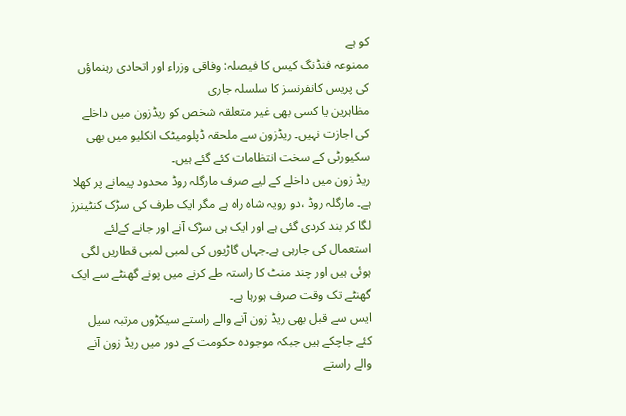کو ہے
ممنوعہ فنڈنگ کیس کا فیصلہ: وفاقی وزراء اور اتحادی رہنماؤں کی پریس کانفرنسز کا سلسلہ جاری
مظاہرین یا کسی بھی غیر متعلقہ شخص کو ریڈزون میں داخلے کی اجازت نہیں۔ ریڈزون سے ملحقہ ڈپلومیٹک انکلیو میں بھی سکیورٹی کے سخت انتظامات کئے گئے ہیں۔
ریڈ زون میں داخلے کے لیے صرف مارگلہ روڈ محدود پیمانے پر کھلا ہے۔ مارگلہ روڈ ،دو رویہ شاہ راہ ہے مگر ایک طرف کی سڑک کنٹینرز لگا کر بند کردی گئی ہے اور ایک ہی سڑک آنے اور جانے کےلئے استعمال کی جارہی ہے۔جہاں گاڑیوں کی لمبی لمبی قطاریں لگی ہوئی ہیں اور چند منٹ کا راستہ طے کرنے میں پونے گھنٹے سے ایک گھنٹے تک وقت صرف ہورہا ہے۔
ایس سے قبل بھی ریڈ زون آنے والے راستے سیکڑوں مرتبہ سیل کئے جاچکے ہیں جبکہ موجودہ حکومت کے دور میں ریڈ زون آنے والے راستے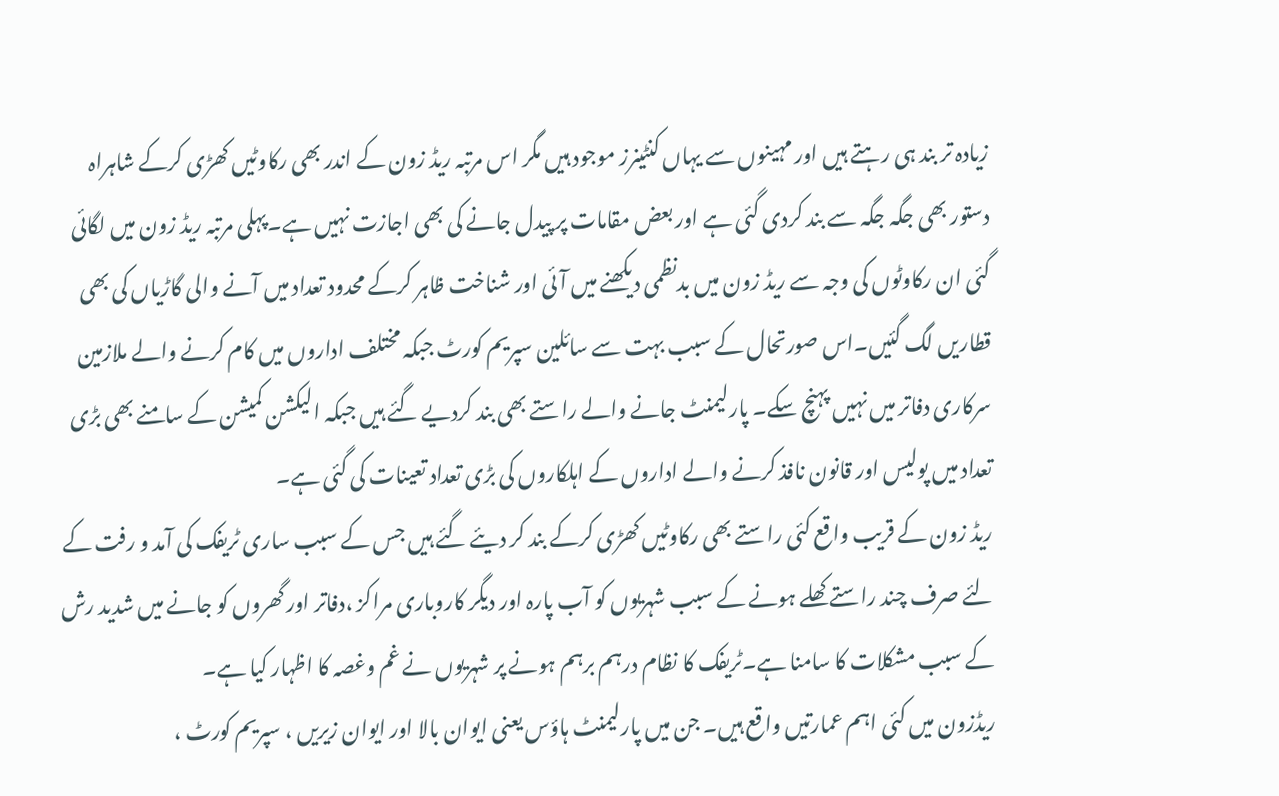زیادہ تر بند ہی رہتے ہیں اور مہینوں سے یہاں کنٹینرز موجود ہیں مگر اس مرتبہ ریڈ زون کے اندر بھی رکاوٹیں کھڑی کرکے شاہراہ دستور بھی جگہ جگہ سے بند کردی گئی ہے اور بعض مقامات پر پیدل جانے کی بھی اجازت نہیں ہے۔پہلی مرتبہ ریڈ زون میں لگائی گئی ان رکاوٹوں کی وجہ سے ریڈ زون میں بدنظمی دیکھنے میں آئی اور شناخت ظاہر کرکے محدود تعداد میں آنے والی گاڑیاں کی بھی قطاریں لگ گئیں۔اس صورتحال کے سبب بہت سے سائلین سپریم کورٹ جبکہ مختلف اداروں میں کام کرنے والے ملازمین سرکاری دفاتر میں نہیں پہنچ سکے۔ پارلیمنٹ جانے والے راستے بھی بند کردیے گئے ہیں جبکہ الیکشن کمیشن کے سامنے بھی بڑی تعداد میں پولیس اور قانون نافذ کرنے والے اداروں کے اہلکاروں کی بڑی تعداد تعینات کی گئی ہے۔
ریڈ زون کے قریب واقع کئی راستے بھی رکاوٹیں کھڑی کرکے بند کر دیئے گئے ہیں جس کے سبب ساری ٹریفک کی آمد و رفت کے لئے صرف چند راستے کھلے ہونے کے سبب شہریوں کو آب پارہ اور دیگر کاروباری مراکز ،دفاتر اور گھروں کو جانے میں شدید رش کے سبب مشکلات کا سامنا ہے۔ٹریفک کا نظام درہم برہم ہونے پر شہریوں نے غم وغصہ کا اظہار کیا ہے۔
ریڈزون میں کئی اہم عمارتیں واقع ہیں۔ جن میں پارلیمنٹ ہاؤس یعنی ایوان بالا اور ایوان زیریں ، سپریم کورٹ ،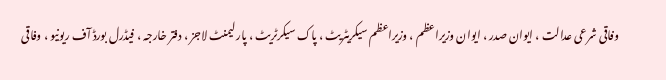وفاقی شرعی عدالت ، ایوان صدر ، ایوان وزیراعظم ، وزیراعظم سیکریٹریٹ ، پاک سیکرٹریٹ ، پارلیمنٹ لاجز ، دفتر خارجہ ، فیڈرل بورڈ آف ریونیو ، وفاقی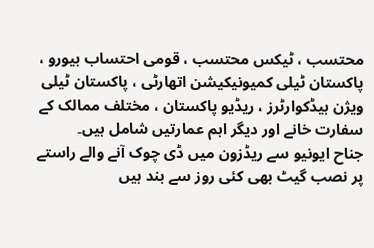محتسب ، ٹیکس محتسب ، قومی احتساب بیورو ، پاکستان ٹیلی کمیونیکیشن اتھارٹی ، پاکستان ٹیلی ویژن ہیڈکوارٹرز ، ریڈیو پاکستان ، مختلف ممالک کے سفارت خانے اور دیگر اہم عمارتیں شامل ہیں۔
جناح ایونیو سے ریڈزون میں ڈی چوک آنے والے راستے پر نصب گیٹ بھی کئی روز سے بند ہیں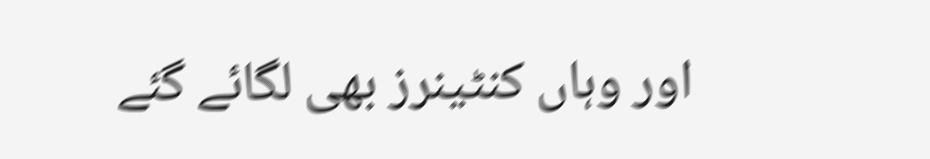اور وہاں کنٹینرز بھی لگائے گئے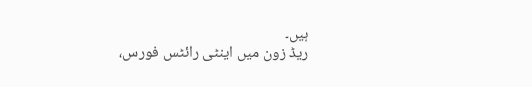ہیں۔
ریڈ زون میں اینٹی رائٹس فورس،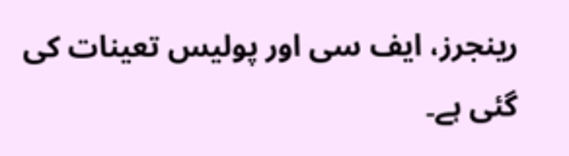رینجرز، ایف سی اور پولیس تعینات کی گئی ہے۔